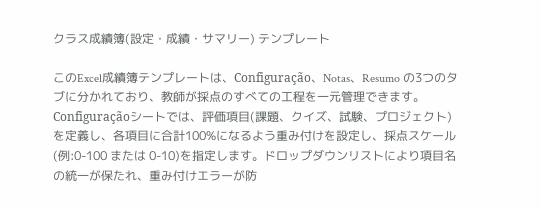クラス成績簿(設定・成績・サマリー) テンプレート

このExcel成績簿テンプレートは、Configuração、Notas、Resumo の3つのタブに分かれており、教師が採点のすべての工程を一元管理できます。Configuraçãoシートでは、評価項目(課題、クイズ、試験、プロジェクト)を定義し、各項目に合計100%になるよう重み付けを設定し、採点スケール(例:0‑100 または 0‑10)を指定します。ドロップダウンリストにより項目名の統一が保たれ、重み付けエラーが防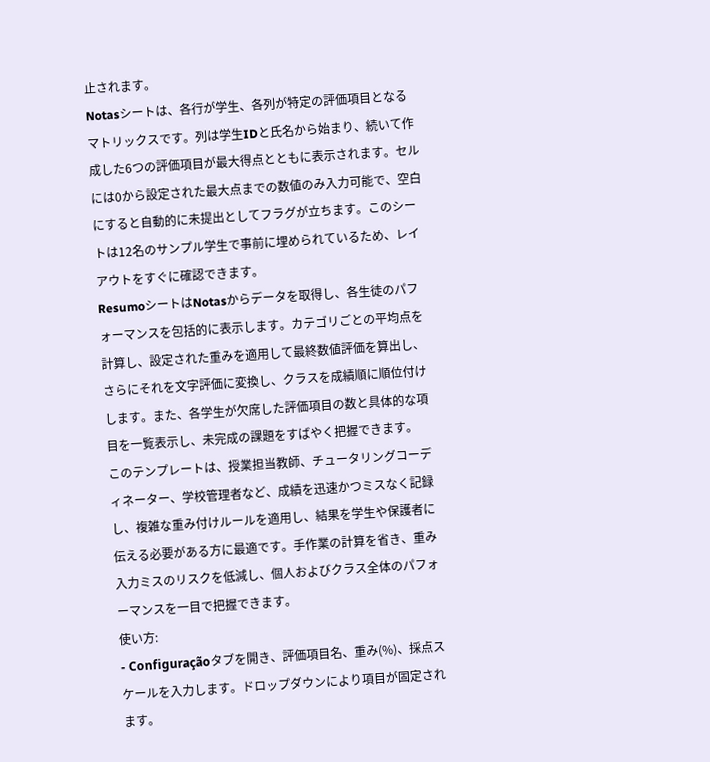止されます。
Notasシートは、各行が学生、各列が特定の評価項目となるマトリックスです。列は学生IDと氏名から始まり、続いて作成した6つの評価項目が最大得点とともに表示されます。セルには0から設定された最大点までの数値のみ入力可能で、空白にすると自動的に未提出としてフラグが立ちます。このシートは12名のサンプル学生で事前に埋められているため、レイアウトをすぐに確認できます。
ResumoシートはNotasからデータを取得し、各生徒のパフォーマンスを包括的に表示します。カテゴリごとの平均点を計算し、設定された重みを適用して最終数値評価を算出し、さらにそれを文字評価に変換し、クラスを成績順に順位付けします。また、各学生が欠席した評価項目の数と具体的な項目を一覧表示し、未完成の課題をすばやく把握できます。
このテンプレートは、授業担当教師、チュータリングコーディネーター、学校管理者など、成績を迅速かつミスなく記録し、複雑な重み付けルールを適用し、結果を学生や保護者に伝える必要がある方に最適です。手作業の計算を省き、重み入力ミスのリスクを低減し、個人およびクラス全体のパフォーマンスを一目で把握できます。
使い方:
- Configuraçãoタブを開き、評価項目名、重み(%)、採点スケールを入力します。ドロップダウンにより項目が固定されます。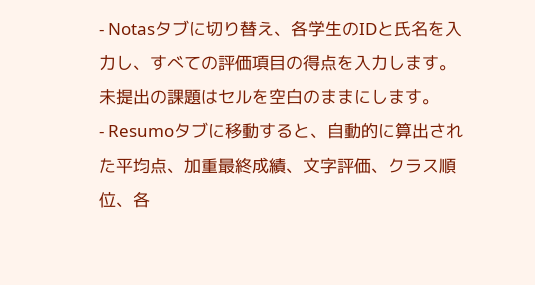- Notasタブに切り替え、各学生のIDと氏名を入力し、すべての評価項目の得点を入力します。未提出の課題はセルを空白のままにします。
- Resumoタブに移動すると、自動的に算出された平均点、加重最終成績、文字評価、クラス順位、各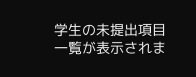学生の未提出項目一覧が表示されま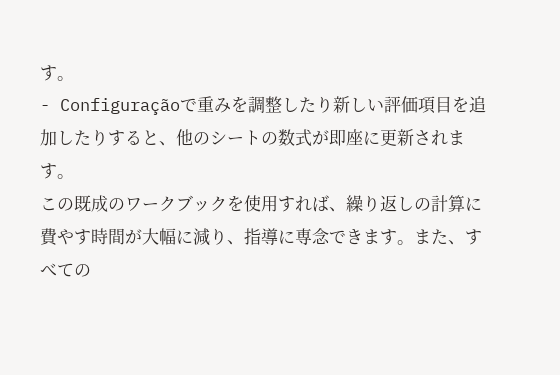す。
- Configuraçãoで重みを調整したり新しい評価項目を追加したりすると、他のシートの数式が即座に更新されます。
この既成のワークブックを使用すれば、繰り返しの計算に費やす時間が大幅に減り、指導に専念できます。また、すべての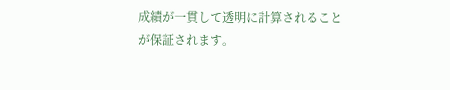成績が一貫して透明に計算されることが保証されます。